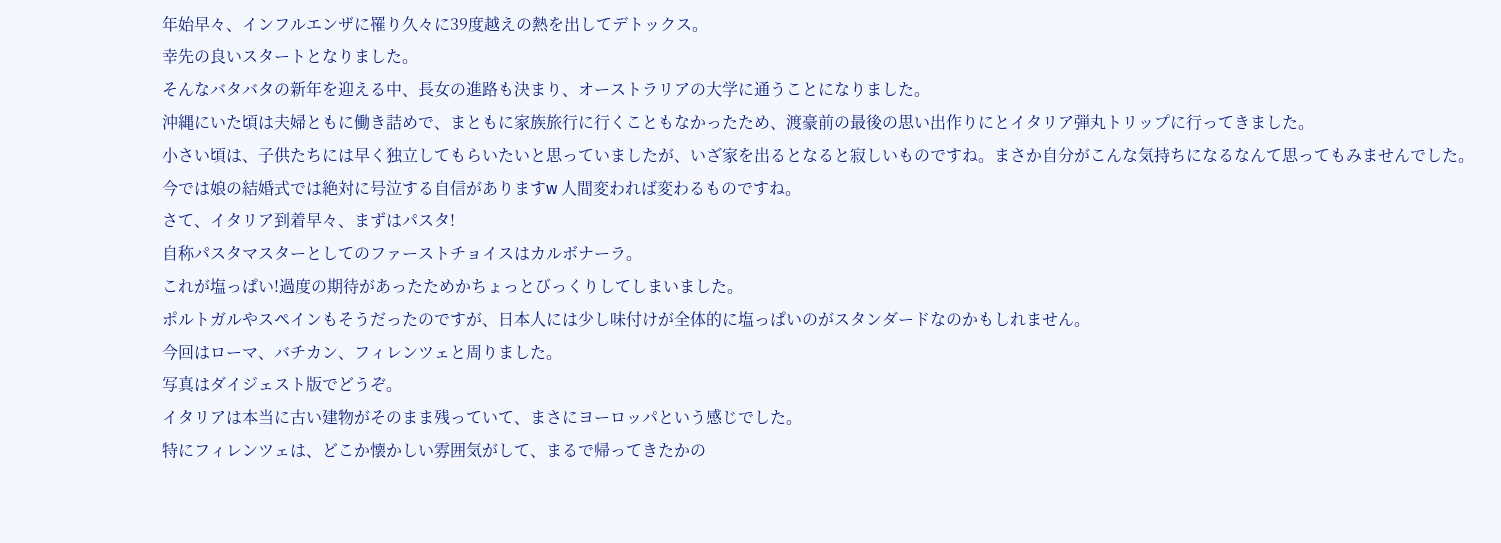年始早々、インフルエンザに罹り久々に39度越えの熱を出してデトックス。
幸先の良いスタートとなりました。
そんなバタバタの新年を迎える中、長女の進路も決まり、オーストラリアの大学に通うことになりました。
沖縄にいた頃は夫婦ともに働き詰めで、まともに家族旅行に行くこともなかったため、渡豪前の最後の思い出作りにとイタリア弾丸トリップに行ってきました。
小さい頃は、子供たちには早く独立してもらいたいと思っていましたが、いざ家を出るとなると寂しいものですね。まさか自分がこんな気持ちになるなんて思ってもみませんでした。
今では娘の結婚式では絶対に号泣する自信がありますw 人間変われば変わるものですね。
さて、イタリア到着早々、まずはパスタ!
自称パスタマスターとしてのファーストチョイスはカルボナーラ。
これが塩っぱい!過度の期待があったためかちょっとびっくりしてしまいました。
ポルトガルやスペインもそうだったのですが、日本人には少し味付けが全体的に塩っぱいのがスタンダードなのかもしれません。
今回はローマ、バチカン、フィレンツェと周りました。
写真はダイジェスト版でどうぞ。
イタリアは本当に古い建物がそのまま残っていて、まさにヨーロッパという感じでした。
特にフィレンツェは、どこか懐かしい雰囲気がして、まるで帰ってきたかの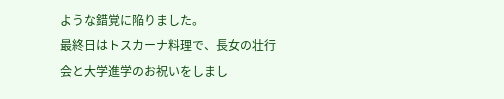ような錯覚に陥りました。
最終日はトスカーナ料理で、長女の壮行会と大学進学のお祝いをしまし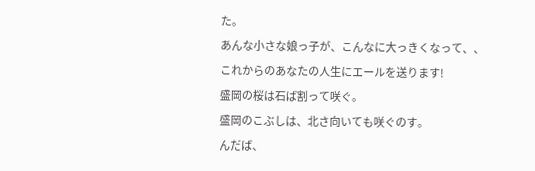た。
あんな小さな娘っ子が、こんなに大っきくなって、、
これからのあなたの人生にエールを送ります!
盛岡の桜は石ば割って咲ぐ。
盛岡のこぶしは、北さ向いても咲ぐのす。
んだば、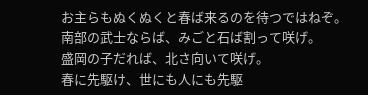お主らもぬくぬくと春ば来るのを待つではねぞ。
南部の武士ならば、みごと石ば割って咲げ。
盛岡の子だれば、北さ向いて咲げ。
春に先駆け、世にも人にも先駆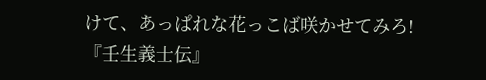けて、あっぱれな花っこば咲かせてみろ!
『壬生義士伝』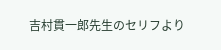吉村貫一郎先生のセリフより